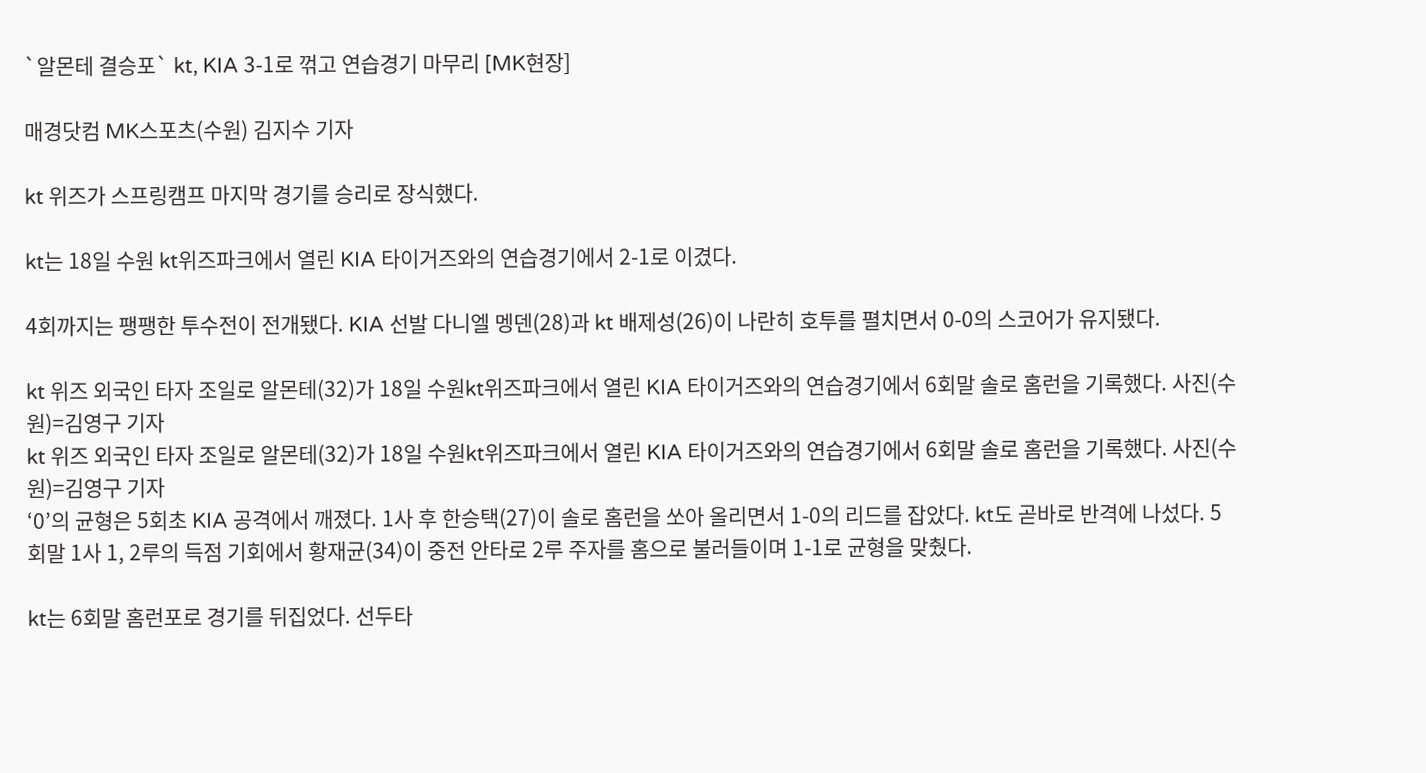`알몬테 결승포` kt, KIA 3-1로 꺾고 연습경기 마무리 [MK현장]

매경닷컴 MK스포츠(수원) 김지수 기자

kt 위즈가 스프링캠프 마지막 경기를 승리로 장식했다.

kt는 18일 수원 kt위즈파크에서 열린 KIA 타이거즈와의 연습경기에서 2-1로 이겼다.

4회까지는 팽팽한 투수전이 전개됐다. KIA 선발 다니엘 멩덴(28)과 kt 배제성(26)이 나란히 호투를 펼치면서 0-0의 스코어가 유지됐다.

kt 위즈 외국인 타자 조일로 알몬테(32)가 18일 수원kt위즈파크에서 열린 KIA 타이거즈와의 연습경기에서 6회말 솔로 홈런을 기록했다. 사진(수원)=김영구 기자
kt 위즈 외국인 타자 조일로 알몬테(32)가 18일 수원kt위즈파크에서 열린 KIA 타이거즈와의 연습경기에서 6회말 솔로 홈런을 기록했다. 사진(수원)=김영구 기자
‘0’의 균형은 5회초 KIA 공격에서 깨졌다. 1사 후 한승택(27)이 솔로 홈런을 쏘아 올리면서 1-0의 리드를 잡았다. kt도 곧바로 반격에 나섰다. 5회말 1사 1, 2루의 득점 기회에서 황재균(34)이 중전 안타로 2루 주자를 홈으로 불러들이며 1-1로 균형을 맞췄다.

kt는 6회말 홈런포로 경기를 뒤집었다. 선두타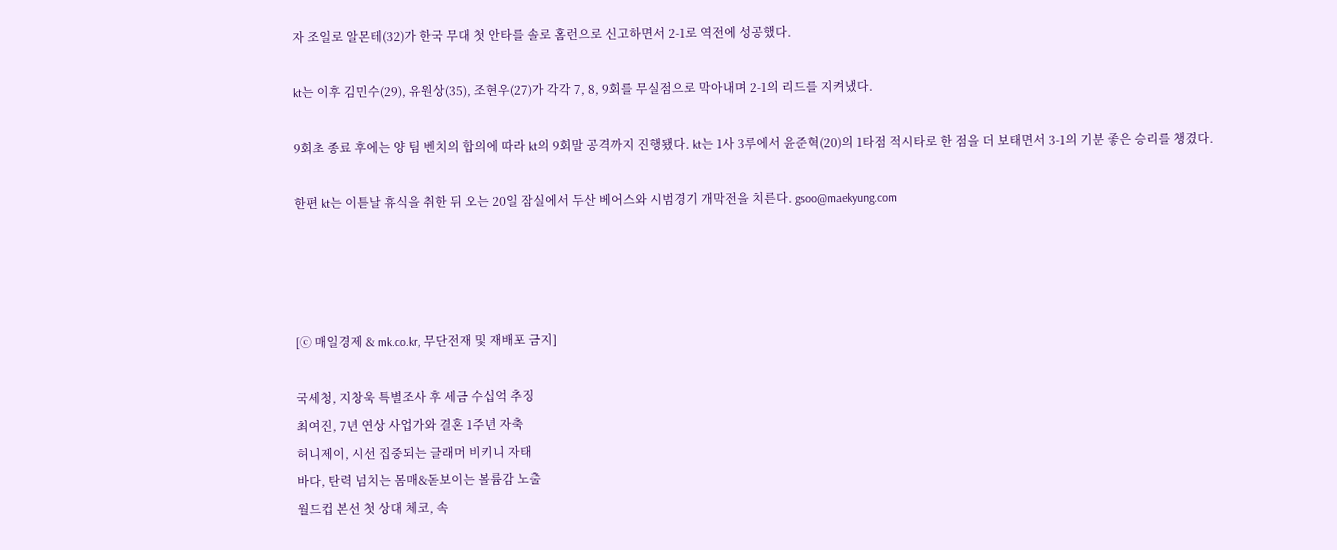자 조일로 알몬테(32)가 한국 무대 첫 안타를 솔로 홈런으로 신고하면서 2-1로 역전에 성공했다.

kt는 이후 김민수(29), 유원상(35), 조현우(27)가 각각 7, 8, 9회를 무실점으로 막아내며 2-1의 리드를 지켜냈다.

9회초 종료 후에는 양 팀 벤치의 합의에 따라 kt의 9회말 공격까지 진행됐다. kt는 1사 3루에서 윤준혁(20)의 1타점 적시타로 한 점을 더 보태면서 3-1의 기분 좋은 승리를 챙겼다.

한편 kt는 이튿날 휴식을 취한 뒤 오는 20일 잠실에서 두산 베어스와 시범경기 개막전을 치른다. gsoo@maekyung.com




[ⓒ 매일경제 & mk.co.kr, 무단전재 및 재배포 금지]

국세청, 지창욱 특별조사 후 세금 수십억 추징
최여진, 7년 연상 사업가와 결혼 1주년 자축
허니제이, 시선 집중되는 글래머 비키니 자태
바다, 탄력 넘치는 몸매&돋보이는 볼륨감 노출
월드컵 본선 첫 상대 체코, 속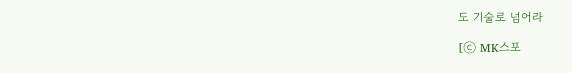도 기술로 넘어라

[ⓒ MK스포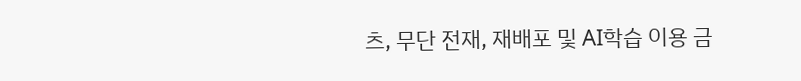츠, 무단 전재, 재배포 및 AI학습 이용 금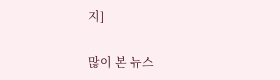지]

많이 본 뉴스